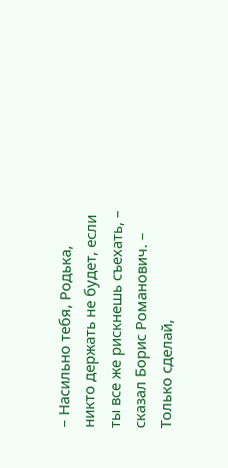– Насильно тебя, Родька, никто держать не будет, если ты все же рискнешь съехать, – сказал Борис Романович. – Только сделай,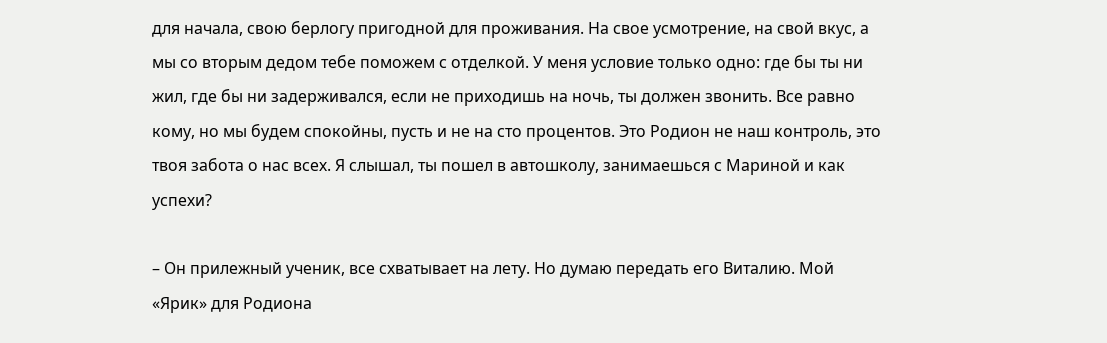для начала, свою берлогу пригодной для проживания. На свое усмотрение, на свой вкус, а мы со вторым дедом тебе поможем с отделкой. У меня условие только одно: где бы ты ни жил, где бы ни задерживался, если не приходишь на ночь, ты должен звонить. Все равно кому, но мы будем спокойны, пусть и не на сто процентов. Это Родион не наш контроль, это твоя забота о нас всех. Я слышал, ты пошел в автошколу, занимаешься с Мариной и как успехи?

– Он прилежный ученик, все схватывает на лету. Но думаю передать его Виталию. Мой «Ярик» для Родиона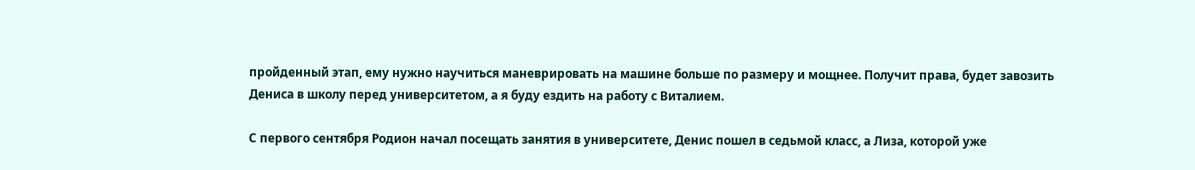пройденный этап, ему нужно научиться маневрировать на машине больше по размеру и мощнее. Получит права, будет завозить Дениса в школу перед университетом, а я буду ездить на работу с Виталием.

С первого сентября Родион начал посещать занятия в университете, Денис пошел в седьмой класс, а Лиза, которой уже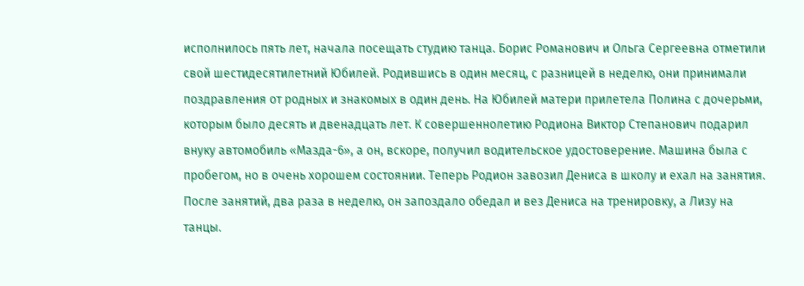исполнилось пять лет, начала посещать студию танца. Борис Романович и Ольга Сергеевна отметили свой шестидесятилетний Юбилей. Родившись в один месяц, с разницей в неделю, они принимали поздравления от родных и знакомых в один день. На Юбилей матери прилетела Полина с дочерьми, которым было десять и двенадцать лет. К совершеннолетию Родиона Виктор Степанович подарил внуку автомобиль «Мазда-6», а он, вскоре, получил водительское удостоверение. Машина была с пробегом, но в очень хорошем состоянии. Теперь Родион завозил Дениса в школу и ехал на занятия. После занятий, два раза в неделю, он запоздало обедал и вез Дениса на тренировку, а Лизу на танцы.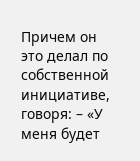Причем он это делал по собственной инициативе, говоря: – «У меня будет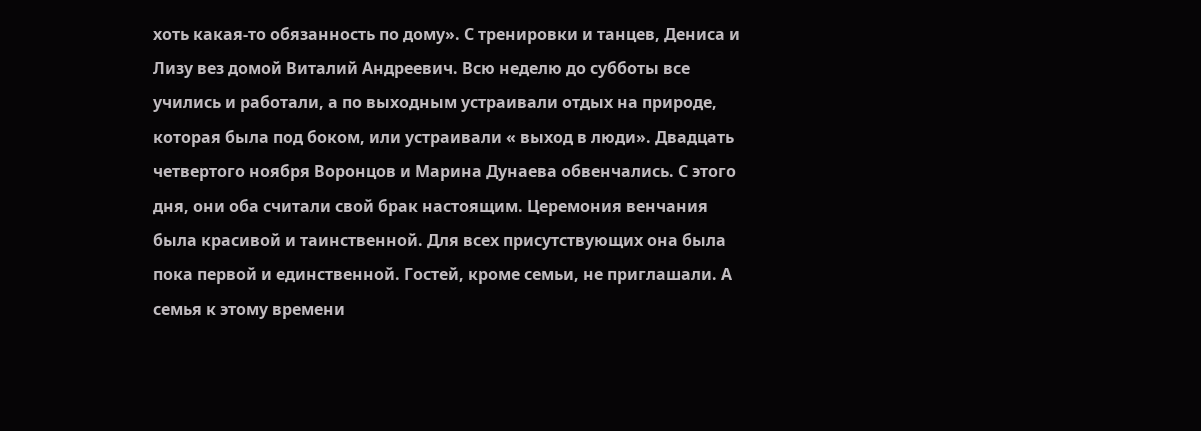хоть какая-то обязанность по дому». С тренировки и танцев, Дениса и Лизу вез домой Виталий Андреевич. Всю неделю до субботы все учились и работали, а по выходным устраивали отдых на природе, которая была под боком, или устраивали « выход в люди». Двадцать четвертого ноября Воронцов и Марина Дунаева обвенчались. С этого дня, они оба считали свой брак настоящим. Церемония венчания была красивой и таинственной. Для всех присутствующих она была пока первой и единственной. Гостей, кроме семьи, не приглашали. А семья к этому времени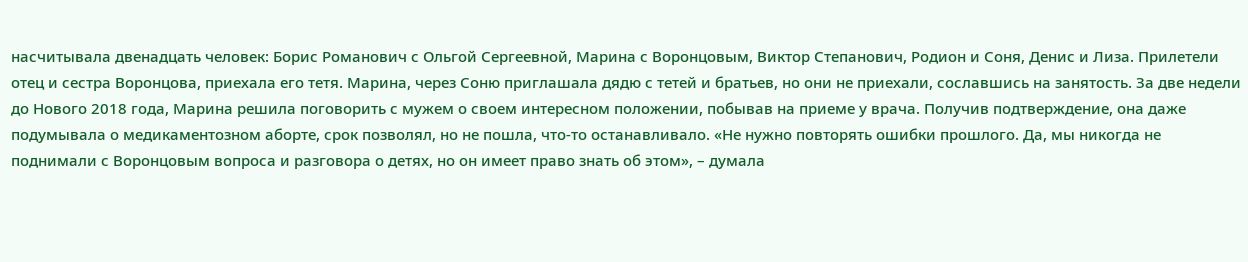насчитывала двенадцать человек: Борис Романович с Ольгой Сергеевной, Марина с Воронцовым, Виктор Степанович, Родион и Соня, Денис и Лиза. Прилетели отец и сестра Воронцова, приехала его тетя. Марина, через Соню приглашала дядю с тетей и братьев, но они не приехали, сославшись на занятость. За две недели до Нового 2018 года, Марина решила поговорить с мужем о своем интересном положении, побывав на приеме у врача. Получив подтверждение, она даже подумывала о медикаментозном аборте, срок позволял, но не пошла, что-то останавливало. «Не нужно повторять ошибки прошлого. Да, мы никогда не поднимали с Воронцовым вопроса и разговора о детях, но он имеет право знать об этом», – думала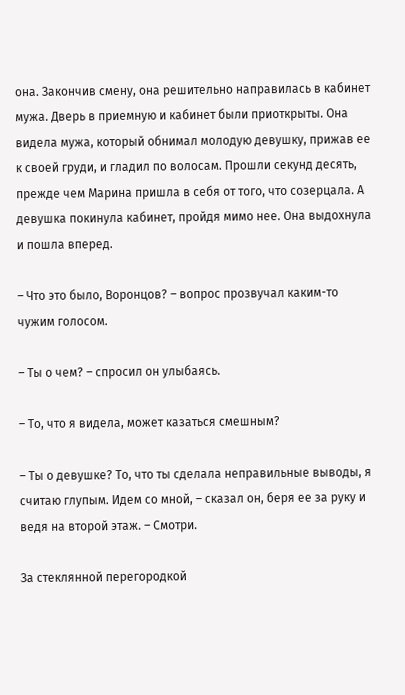она. Закончив смену, она решительно направилась в кабинет мужа. Дверь в приемную и кабинет были приоткрыты. Она видела мужа, который обнимал молодую девушку, прижав ее к своей груди, и гладил по волосам. Прошли секунд десять, прежде чем Марина пришла в себя от того, что созерцала. А девушка покинула кабинет, пройдя мимо нее. Она выдохнула и пошла вперед.

– Что это было, Воронцов? – вопрос прозвучал каким-то чужим голосом.

– Ты о чем? – спросил он улыбаясь.

– То, что я видела, может казаться смешным?

– Ты о девушке? То, что ты сделала неправильные выводы, я считаю глупым. Идем со мной, – сказал он, беря ее за руку и ведя на второй этаж. – Смотри.

За стеклянной перегородкой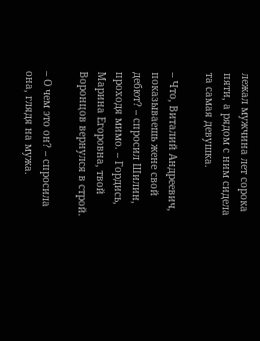лежал мужчина лет сорока пяти, а рядом с ним сидела та самая девушка.

– Что, Виталий Андреевич, показываешь жене свой дебют? – спросил Шилин, проходя мимо. – Гордись, Марина Егоровна, твой Воронцов вернулся в строй.

– О чем это он? – спросила она, глядя на мужа.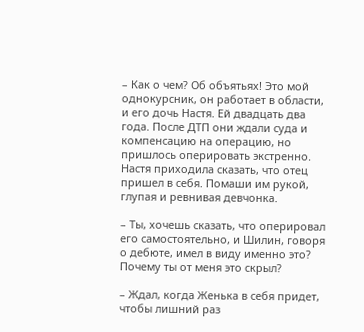– Как о чем? Об объятьях! Это мой однокурсник, он работает в области, и его дочь Настя. Ей двадцать два года. После ДТП они ждали суда и компенсацию на операцию, но пришлось оперировать экстренно. Настя приходила сказать, что отец пришел в себя. Помаши им рукой, глупая и ревнивая девчонка.

– Ты, хочешь сказать, что оперировал его самостоятельно, и Шилин, говоря о дебюте, имел в виду именно это? Почему ты от меня это скрыл?

– Ждал, когда Женька в себя придет, чтобы лишний раз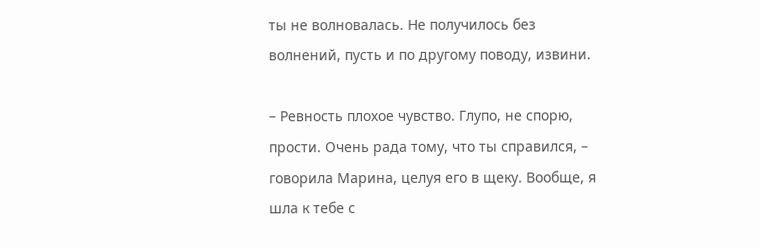ты не волновалась. Не получилось без волнений, пусть и по другому поводу, извини.

– Ревность плохое чувство. Глупо, не спорю, прости. Очень рада тому, что ты справился, – говорила Марина, целуя его в щеку. Вообще, я шла к тебе с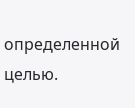определенной целью.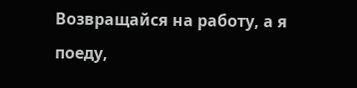Возвращайся на работу, а я поеду,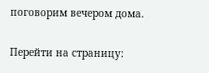поговорим вечером дома.

Перейти на страницу: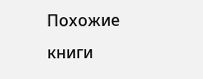Похожие книги